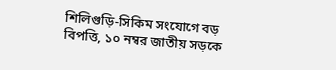শিলিগুড়ি-সিকিম সংযোগে বড় বিপত্তি, ১০ নম্বর জাতীয় সড়কে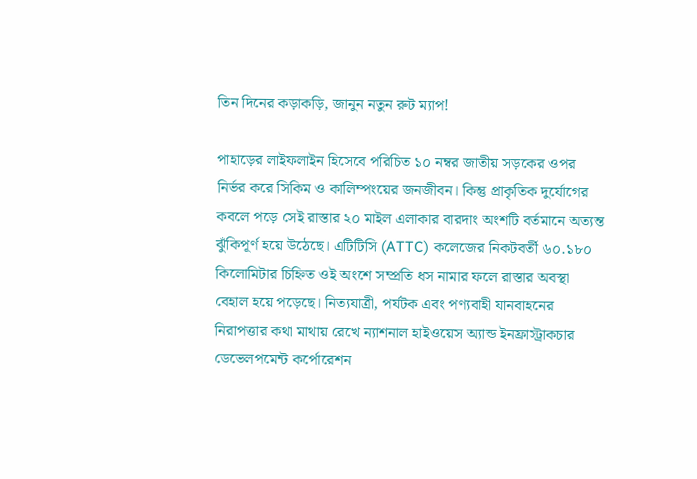তিন দিনের কড়াকড়ি, জানুন নতুন রুট ম্যাপ!

পাহাড়ের লাইফলাইন হিসেবে পরিচিত ১০ নম্বর জাতীয় সড়কের ওপর নির্ভর করে সিকিম ও কালিম্পংয়ের জনজীবন। কিন্তু প্রাকৃতিক দুর্যোগের কবলে পড়ে সেই রাস্তার ২০ মাইল এলাকার বারদাং অংশটি বর্তমানে অত্যন্ত ঝুঁকিপূর্ণ হয়ে উঠেছে। এটিটিসি (ATTC) কলেজের নিকটবর্তী ৬০.১৮০ কিলোমিটার চিহ্নিত ওই অংশে সম্প্রতি ধস নামার ফলে রাস্তার অবস্থা বেহাল হয়ে পড়েছে। নিত্যযাত্রী, পর্যটক এবং পণ্যবাহী যানবাহনের নিরাপত্তার কথা মাথায় রেখে ন্যাশনাল হাইওয়েস অ্যান্ড ইনফ্রাস্ট্রাকচার ডেভেলপমেন্ট কর্পোরেশন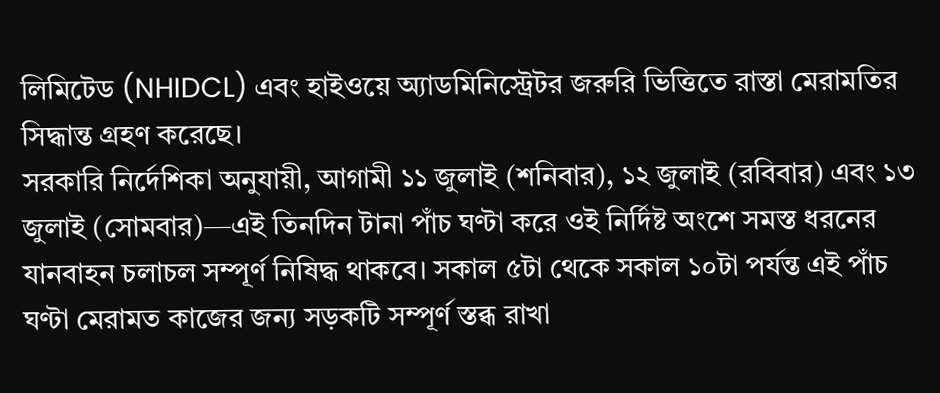লিমিটেড (NHIDCL) এবং হাইওয়ে অ্যাডমিনিস্ট্রেটর জরুরি ভিত্তিতে রাস্তা মেরামতির সিদ্ধান্ত গ্রহণ করেছে।
সরকারি নির্দেশিকা অনুযায়ী, আগামী ১১ জুলাই (শনিবার), ১২ জুলাই (রবিবার) এবং ১৩ জুলাই (সোমবার)—এই তিনদিন টানা পাঁচ ঘণ্টা করে ওই নির্দিষ্ট অংশে সমস্ত ধরনের যানবাহন চলাচল সম্পূর্ণ নিষিদ্ধ থাকবে। সকাল ৫টা থেকে সকাল ১০টা পর্যন্ত এই পাঁচ ঘণ্টা মেরামত কাজের জন্য সড়কটি সম্পূর্ণ স্তব্ধ রাখা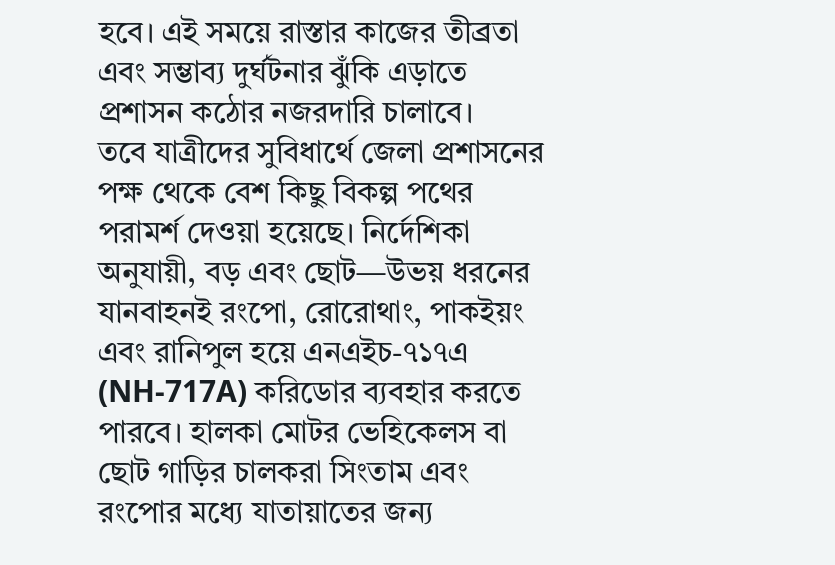হবে। এই সময়ে রাস্তার কাজের তীব্রতা এবং সম্ভাব্য দুর্ঘটনার ঝুঁকি এড়াতে প্রশাসন কঠোর নজরদারি চালাবে।
তবে যাত্রীদের সুবিধার্থে জেলা প্রশাসনের পক্ষ থেকে বেশ কিছু বিকল্প পথের পরামর্শ দেওয়া হয়েছে। নির্দেশিকা অনুযায়ী, বড় এবং ছোট—উভয় ধরনের যানবাহনই রংপো, রোরোথাং, পাকইয়ং এবং রানিপুল হয়ে এনএইচ-৭১৭এ (NH-717A) করিডোর ব্যবহার করতে পারবে। হালকা মোটর ভেহিকেলস বা ছোট গাড়ির চালকরা সিংতাম এবং রংপোর মধ্যে যাতায়াতের জন্য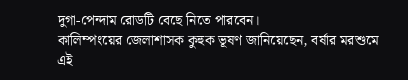দুগা-পেন্দাম রোডটি বেছে নিতে পারবেন।
কালিম্পংয়ের জেলাশাসক কুহুক ভূষণ জানিয়েছেন, বর্ষার মরশুমে এই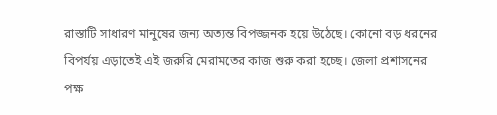রাস্তাটি সাধারণ মানুষের জন্য অত্যন্ত বিপজ্জনক হয়ে উঠেছে। কোনো বড় ধরনের বিপর্যয় এড়াতেই এই জরুরি মেরামতের কাজ শুরু করা হচ্ছে। জেলা প্রশাসনের পক্ষ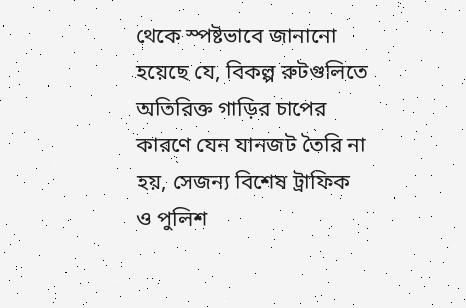থেকে স্পষ্টভাবে জানানো হয়েছে যে, বিকল্প রুটগুলিতে অতিরিক্ত গাড়ির চাপের কারণে যেন যানজট তৈরি না হয়, সেজন্য বিশেষ ট্রাফিক ও পুলিশ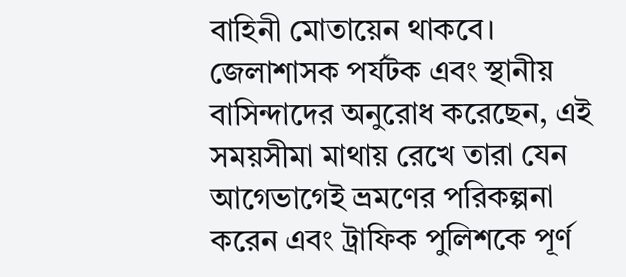বাহিনী মোতায়েন থাকবে। জেলাশাসক পর্যটক এবং স্থানীয় বাসিন্দাদের অনুরোধ করেছেন, এই সময়সীমা মাথায় রেখে তারা যেন আগেভাগেই ভ্রমণের পরিকল্পনা করেন এবং ট্রাফিক পুলিশকে পূর্ণ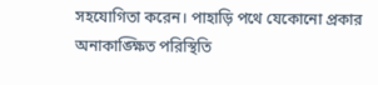সহযোগিতা করেন। পাহাড়ি পথে যেকোনো প্রকার অনাকাঙ্ক্ষিত পরিস্থিতি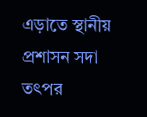এড়াতে স্থানীয় প্রশাসন সদা তৎপর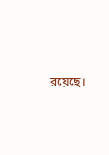রয়েছে।